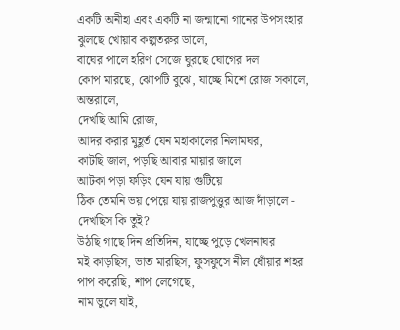একটি অনীহা এবং একটি না জন্মানো গানের উপসংহার
ঝুলছে খোয়াব কল্পতরুর ডালে,
বাঘের পালে হরিণ সেজে ঘুরছে ঘোগের দল
কোপ মারছে, ঝোপটি বুঝে, যাচ্ছে মিশে রোজ সকালে,
অন্তরালে,
দেখছি আমি রোজ,
আদর করার মুহূর্ত যেন মহাকালের নিলামঘর,
কাটছি জাল, পড়ছি আবার মায়ার জালে
আটকা পড়া ফড়িং যেন যায় গুটিয়ে
ঠিক তেমনি ভয় পেয়ে যায় রাজপুত্তুর আজ দাঁড়ালে -
দেখছিস কি তুই?
উঠছি গাছে দিন প্রতিদিন, যাচ্ছে পুড়ে খেলনাঘর
মই কাড়ছিস, ভাত মারছিস, ফুসফুসে নীল ধোঁয়ার শহর
পাপ করেছি, শাপ লেগেছে,
নাম ভুলে যাই,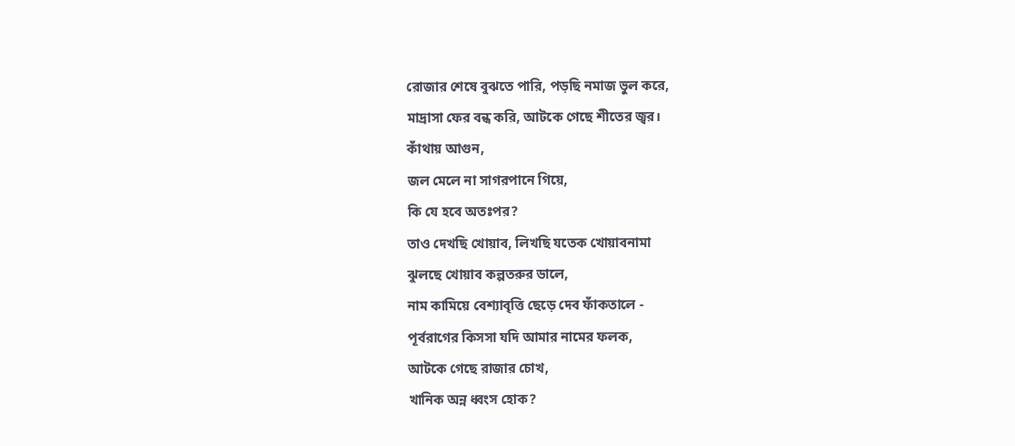রোজার শেষে বুঝতে পারি, পড়ছি নমাজ ভুল করে,
মাদ্রাসা ফের বন্ধ করি, আটকে গেছে শীতের জ্বর।
কাঁথায় আগুন,
জল মেলে না সাগরপানে গিয়ে,
কি যে হবে অতঃপর?
তাও দেখছি খোয়াব, লিখছি যতেক খোয়াবনামা
ঝুলছে খোয়াব কল্পতরুর ডালে,
নাম কামিয়ে বেশ্যাবৃত্তি ছেড়ে দেব ফাঁকতালে -
পূর্বরাগের কিসসা যদি আমার নামের ফলক,
আটকে গেছে রাজার চোখ,
খানিক অন্ন ধ্বংস হোক?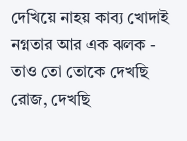দেখিয়ে নাহয় কাব্য খোদাই
নগ্নতার আর এক ঝলক -
তাও তো তোকে দেখছি রোজ, দেখছি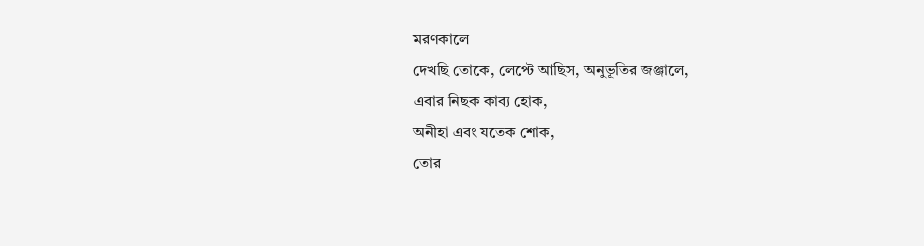মরণকালে
দেখছি তোকে, লেপ্টে আছিস, অনুভূতির জঞ্জালে,
এবার নিছক কাব্য হোক,
অনীহা এবং যতেক শোক,
তোর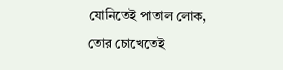যোনিতেই পাতাল লোক,
তোর চোখেতেই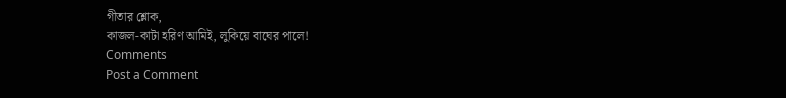গীতার শ্লোক,
কাজল-কাটা হরিণ আমিই, লুকিয়ে বাঘের পালে!
Comments
Post a Comment